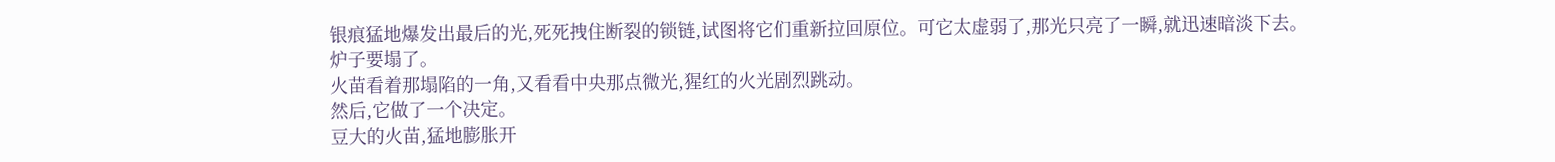银痕猛地爆发出最后的光,死死拽住断裂的锁链,试图将它们重新拉回原位。可它太虚弱了,那光只亮了一瞬,就迅速暗淡下去。
炉子要塌了。
火苗看着那塌陷的一角,又看看中央那点微光,猩红的火光剧烈跳动。
然后,它做了一个决定。
豆大的火苗,猛地膨胀开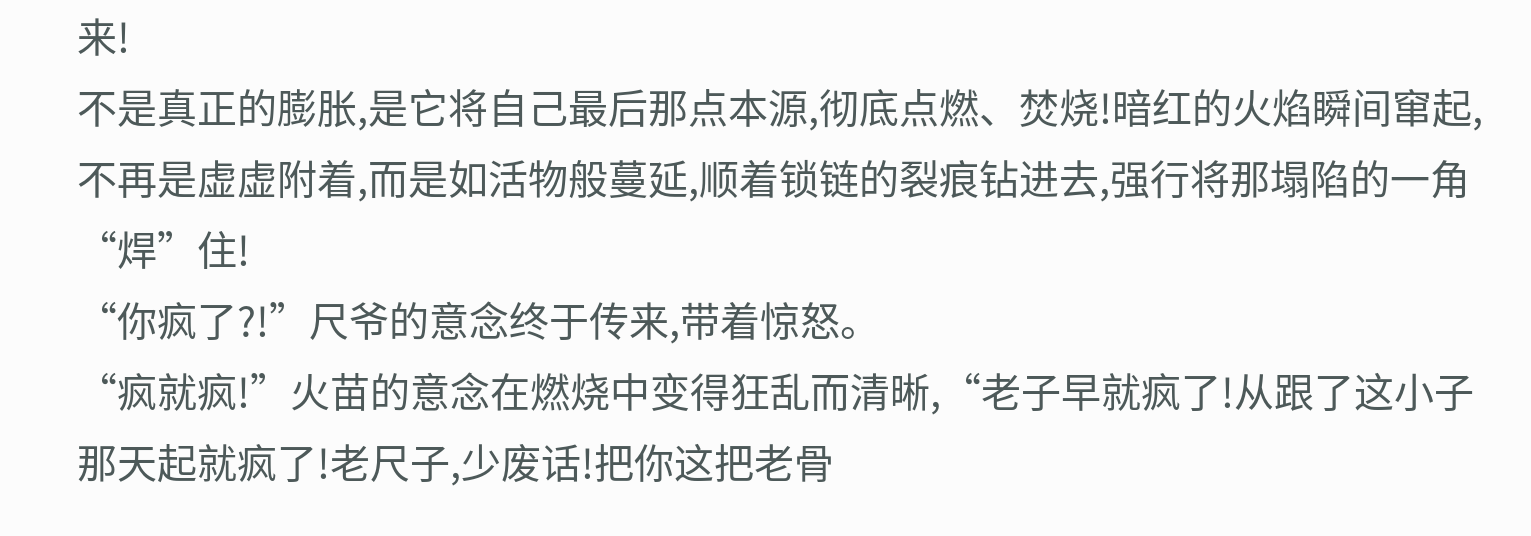来!
不是真正的膨胀,是它将自己最后那点本源,彻底点燃、焚烧!暗红的火焰瞬间窜起,不再是虚虚附着,而是如活物般蔓延,顺着锁链的裂痕钻进去,强行将那塌陷的一角“焊”住!
“你疯了?!”尺爷的意念终于传来,带着惊怒。
“疯就疯!”火苗的意念在燃烧中变得狂乱而清晰,“老子早就疯了!从跟了这小子那天起就疯了!老尺子,少废话!把你这把老骨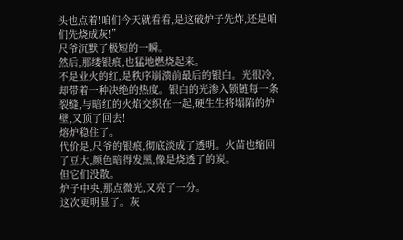头也点着!咱们今天就看看,是这破炉子先炸,还是咱们先烧成灰!”
尺爷沉默了极短的一瞬。
然后,那缕银痕,也猛地燃烧起来。
不是业火的红,是秩序崩溃前最后的银白。光很冷,却带着一种决绝的热度。银白的光渗入锁链每一条裂缝,与暗红的火焰交织在一起,硬生生将塌陷的炉壁,又顶了回去!
熔炉稳住了。
代价是,尺爷的银痕,彻底淡成了透明。火苗也缩回了豆大,颜色暗得发黑,像是烧透了的炭。
但它们没散。
炉子中央,那点微光,又亮了一分。
这次更明显了。灰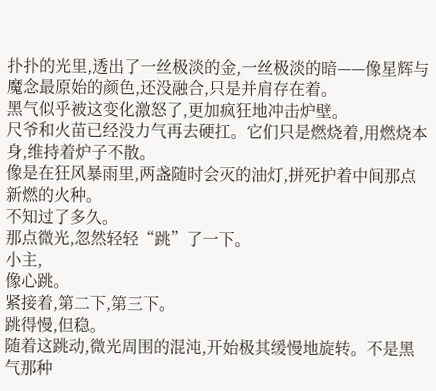扑扑的光里,透出了一丝极淡的金,一丝极淡的暗——像星辉与魔念最原始的颜色,还没融合,只是并肩存在着。
黑气似乎被这变化激怒了,更加疯狂地冲击炉壁。
尺爷和火苗已经没力气再去硬扛。它们只是燃烧着,用燃烧本身,维持着炉子不散。
像是在狂风暴雨里,两盏随时会灭的油灯,拼死护着中间那点新燃的火种。
不知过了多久。
那点微光,忽然轻轻“跳”了一下。
小主,
像心跳。
紧接着,第二下,第三下。
跳得慢,但稳。
随着这跳动,微光周围的混沌,开始极其缓慢地旋转。不是黑气那种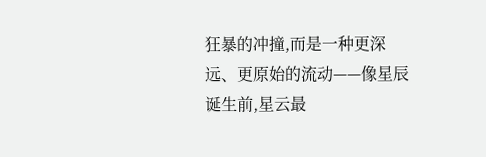狂暴的冲撞,而是一种更深远、更原始的流动——像星辰诞生前,星云最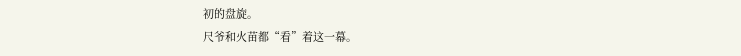初的盘旋。
尺爷和火苗都“看”着这一幕。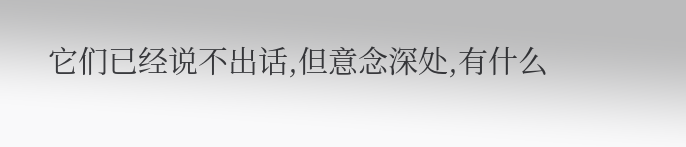它们已经说不出话,但意念深处,有什么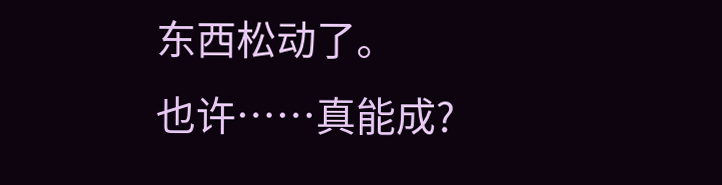东西松动了。
也许……真能成?